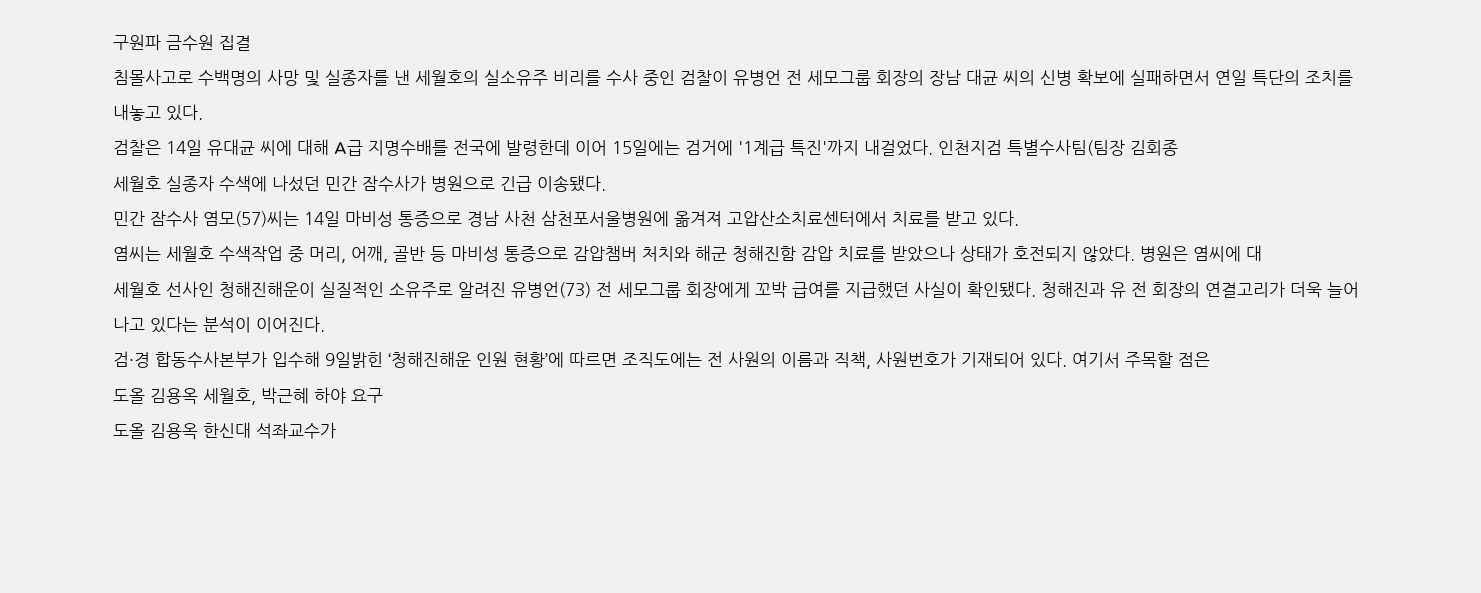구원파 금수원 집결
침몰사고로 수백명의 사망 및 실종자를 낸 세월호의 실소유주 비리를 수사 중인 검찰이 유병언 전 세모그룹 회장의 장남 대균 씨의 신병 확보에 실패하면서 연일 특단의 조치를 내놓고 있다.
검찰은 14일 유대균 씨에 대해 A급 지명수배를 전국에 발령한데 이어 15일에는 검거에 '1계급 특진'까지 내걸었다. 인천지검 특별수사팀(팀장 김회종
세월호 실종자 수색에 나섰던 민간 잠수사가 병원으로 긴급 이송됐다.
민간 잠수사 염모(57)씨는 14일 마비성 통증으로 경남 사천 삼천포서울병원에 옮겨져 고압산소치료센터에서 치료를 받고 있다.
염씨는 세월호 수색작업 중 머리, 어깨, 골반 등 마비성 통증으로 감압챔버 처치와 해군 청해진함 감압 치료를 받았으나 상태가 호전되지 않았다. 병원은 염씨에 대
세월호 선사인 청해진해운이 실질적인 소유주로 알려진 유병언(73) 전 세모그룹 회장에게 꼬박 급여를 지급했던 사실이 확인됐다. 청해진과 유 전 회장의 연결고리가 더욱 늘어나고 있다는 분석이 이어진다.
검·경 합동수사본부가 입수해 9일밝힌 ‘청해진해운 인원 현황’에 따르면 조직도에는 전 사원의 이름과 직책, 사원번호가 기재되어 있다. 여기서 주목할 점은
도올 김용옥 세월호, 박근혜 하야 요구
도올 김용옥 한신대 석좌교수가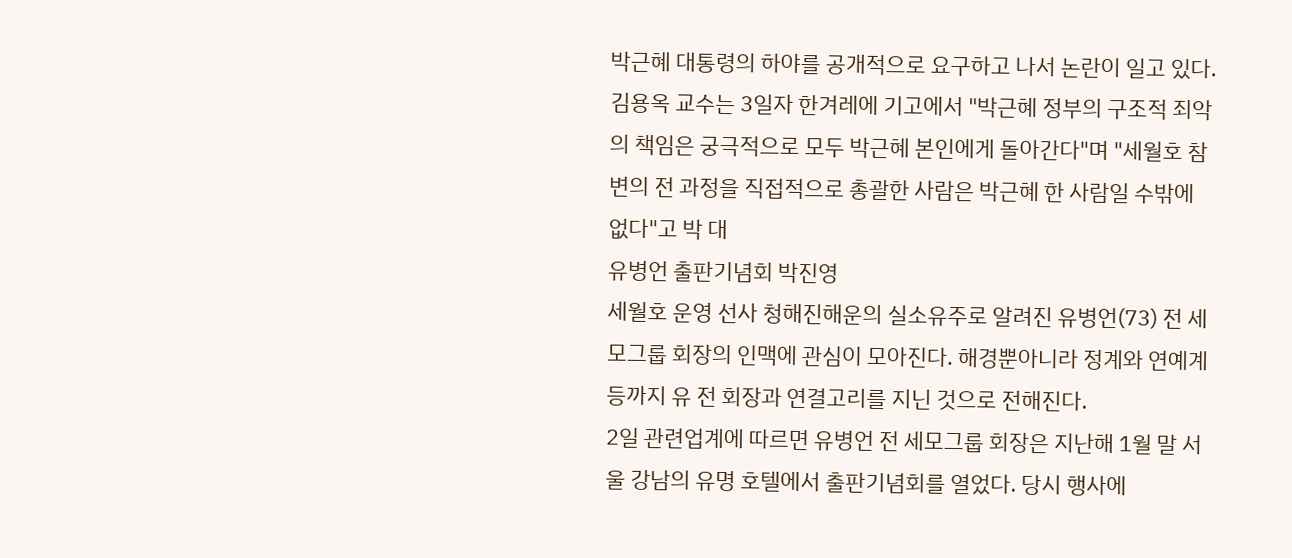박근혜 대통령의 하야를 공개적으로 요구하고 나서 논란이 일고 있다.
김용옥 교수는 3일자 한겨레에 기고에서 "박근혜 정부의 구조적 죄악의 책임은 궁극적으로 모두 박근혜 본인에게 돌아간다"며 "세월호 참변의 전 과정을 직접적으로 총괄한 사람은 박근혜 한 사람일 수밖에 없다"고 박 대
유병언 출판기념회 박진영
세월호 운영 선사 청해진해운의 실소유주로 알려진 유병언(73) 전 세모그룹 회장의 인맥에 관심이 모아진다. 해경뿐아니라 정계와 연예계 등까지 유 전 회장과 연결고리를 지닌 것으로 전해진다.
2일 관련업계에 따르면 유병언 전 세모그룹 회장은 지난해 1월 말 서울 강남의 유명 호텔에서 출판기념회를 열었다. 당시 행사에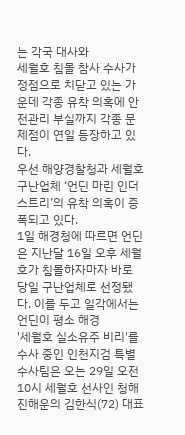는 각국 대사와
세월호 침몰 참사 수사가 정점으로 치닫고 있는 가운데 각종 유착 의혹에 안전관리 부실까지 각종 문제점이 연일 등장하고 있다.
우선 해양경찰청과 세월호 구난업체 ‘언딘 마린 인더스트리’의 유착 의혹이 증폭되고 있다.
1일 해경청에 따르면 언딘은 지난달 16일 오후 세월호가 침몰하자마자 바로 당일 구난업체로 선정됐다. 이를 두고 일각에서는 언딘이 평소 해경
'세월호 실소유주 비리'를 수사 중인 인천지검 특별수사팀은 오는 29일 오전 10시 세월호 선사인 청해진해운의 김한식(72) 대표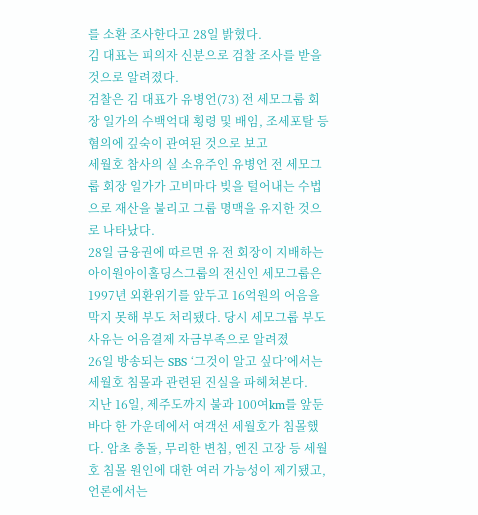를 소환 조사한다고 28일 밝혔다.
김 대표는 피의자 신분으로 검찰 조사를 받을 것으로 알려졌다.
검찰은 김 대표가 유병언(73) 전 세모그룹 회장 일가의 수백억대 횡령 및 배임, 조세포탈 등 혐의에 깊숙이 관여된 것으로 보고
세월호 참사의 실 소유주인 유병언 전 세모그룹 회장 일가가 고비마다 빚을 털어내는 수법으로 재산을 불리고 그룹 명맥을 유지한 것으로 나타났다.
28일 금융권에 따르면 유 전 회장이 지배하는 아이원아이홀딩스그룹의 전신인 세모그룹은 1997년 외환위기를 앞두고 16억원의 어음을 막지 못해 부도 처리됐다. 당시 세모그룹 부도 사유는 어음결제 자금부족으로 알려졌
26일 방송되는 SBS ‘그것이 알고 싶다’에서는 세월호 침몰과 관련된 진실을 파헤쳐본다.
지난 16일, 제주도까지 불과 100여km를 앞둔 바다 한 가운데에서 여객선 세월호가 침몰했다. 암초 충돌, 무리한 변침, 엔진 고장 등 세월호 침몰 원인에 대한 여러 가능성이 제기됐고, 언론에서는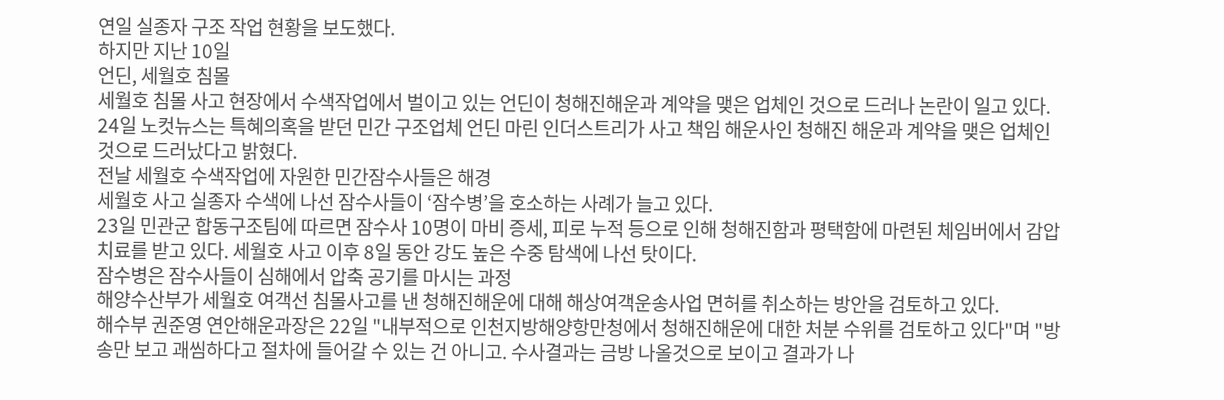연일 실종자 구조 작업 현황을 보도했다.
하지만 지난 10일
언딘, 세월호 침몰
세월호 침몰 사고 현장에서 수색작업에서 벌이고 있는 언딘이 청해진해운과 계약을 맺은 업체인 것으로 드러나 논란이 일고 있다.
24일 노컷뉴스는 특혜의혹을 받던 민간 구조업체 언딘 마린 인더스트리가 사고 책임 해운사인 청해진 해운과 계약을 맺은 업체인 것으로 드러났다고 밝혔다.
전날 세월호 수색작업에 자원한 민간잠수사들은 해경
세월호 사고 실종자 수색에 나선 잠수사들이 ‘잠수병’을 호소하는 사례가 늘고 있다.
23일 민관군 합동구조팀에 따르면 잠수사 10명이 마비 증세, 피로 누적 등으로 인해 청해진함과 평택함에 마련된 체임버에서 감압 치료를 받고 있다. 세월호 사고 이후 8일 동안 강도 높은 수중 탐색에 나선 탓이다.
잠수병은 잠수사들이 심해에서 압축 공기를 마시는 과정
해양수산부가 세월호 여객선 침몰사고를 낸 청해진해운에 대해 해상여객운송사업 면허를 취소하는 방안을 검토하고 있다.
해수부 권준영 연안해운과장은 22일 "내부적으로 인천지방해양항만청에서 청해진해운에 대한 처분 수위를 검토하고 있다"며 "방송만 보고 괘씸하다고 절차에 들어갈 수 있는 건 아니고. 수사결과는 금방 나올것으로 보이고 결과가 나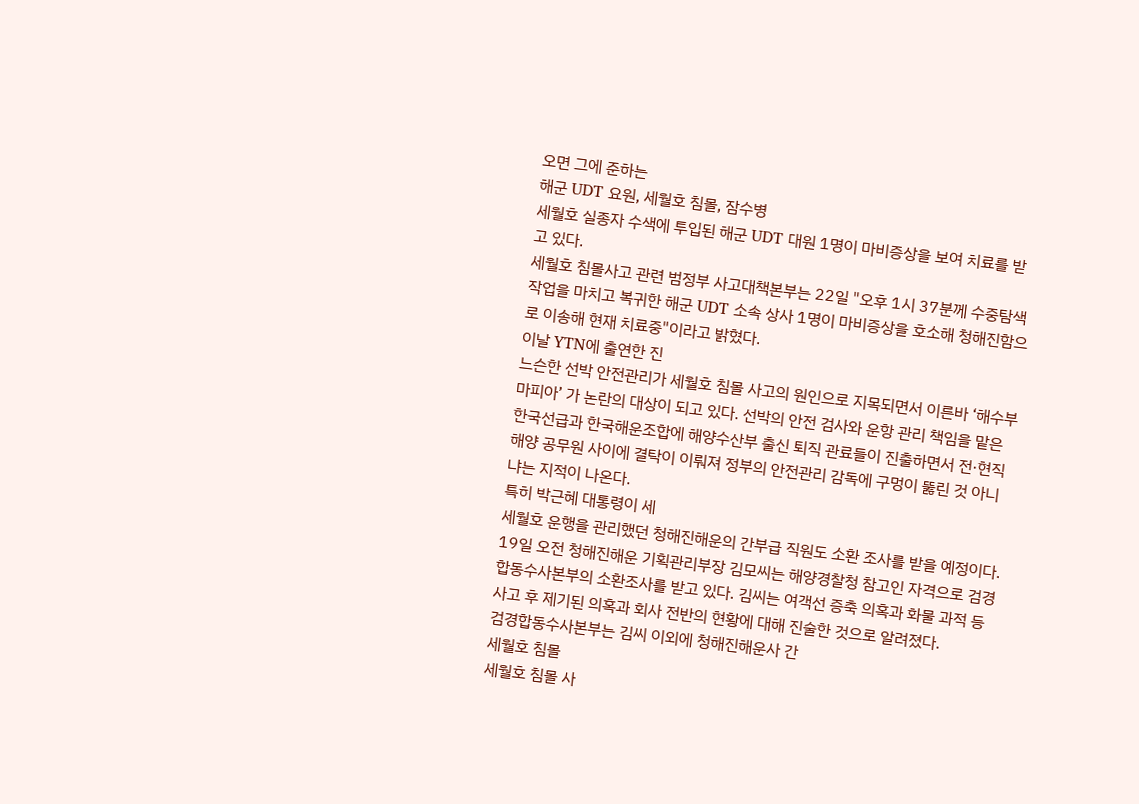오면 그에 준하는
해군 UDT 요원, 세월호 침몰, 잠수병
세월호 실종자 수색에 투입된 해군 UDT 대원 1명이 마비증상을 보여 치료를 받고 있다.
세월호 침몰사고 관련 범정부 사고대책본부는 22일 "오후 1시 37분께 수중탐색작업을 마치고 복귀한 해군 UDT 소속 상사 1명이 마비증상을 호소해 청해진함으로 이송해 현재 치료중"이라고 밝혔다.
이날 YTN에 출연한 진
느슨한 선박 안전관리가 세월호 침몰 사고의 원인으로 지목되면서 이른바 ‘해수부 마피아’ 가 논란의 대상이 되고 있다. 선박의 안전 검사와 운항 관리 책임을 맡은 한국선급과 한국해운조합에 해양수산부 출신 퇴직 관료들이 진출하면서 전·현직 해양 공무원 사이에 결탁이 이뤄져 정부의 안전관리 감독에 구멍이 뚫린 것 아니냐는 지적이 나온다.
특히 박근혜 대통령이 세
세월호 운행을 관리했던 청해진해운의 간부급 직원도 소환 조사를 받을 예정이다.
19일 오전 청해진해운 기획관리부장 김모씨는 해양경찰청 참고인 자격으로 검경합동수사본부의 소환조사를 받고 있다. 김씨는 여객선 증축 의혹과 화물 과적 등 사고 후 제기된 의혹과 회사 전반의 현황에 대해 진술한 것으로 알려졌다.
검경합동수사본부는 김씨 이외에 청해진해운사 간
세월호 침몰
세월호 침몰 사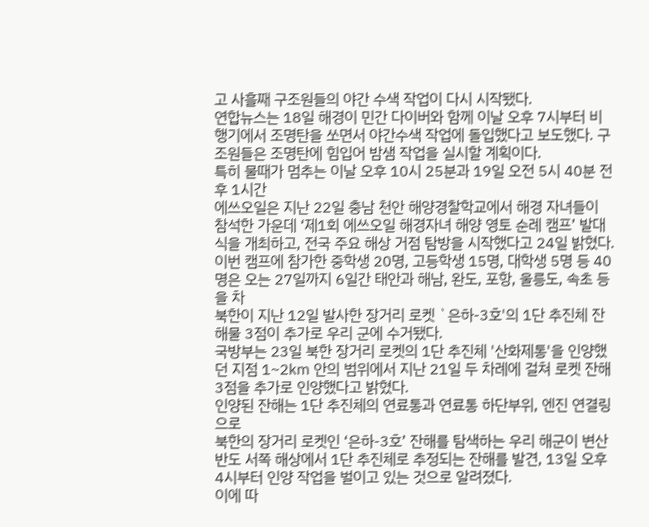고 사흘째 구조원들의 야간 수색 작업이 다시 시작됐다.
연합뉴스는 18일 해경이 민간 다이버와 함께 이날 오후 7시부터 비행기에서 조명탄을 쏘면서 야간수색 작업에 돌입했다고 보도했다. 구조원들은 조명탄에 힘입어 밤샘 작업을 실시할 계획이다.
특히 물때가 멈추는 이날 오후 10시 25분과 19일 오전 5시 40분 전후 1시간
에쓰오일은 지난 22일 충남 천안 해양경찰학교에서 해경 자녀들이 참석한 가운데 ‘제1회 에쓰오일 해경자녀 해양 영토 순례 캠프’ 발대식을 개최하고, 전국 주요 해상 거점 탐방을 시작했다고 24일 밝혔다.
이번 캠프에 참가한 중학생 20명, 고등학생 15명, 대학생 5명 등 40명은 오는 27일까지 6일간 태안과 해남, 완도, 포항, 울릉도, 속초 등을 차
북한이 지난 12일 발사한 장거리 로켓 `은하-3호'의 1단 추진체 잔해물 3점이 추가로 우리 군에 수거됐다.
국방부는 23일 북한 장거리 로켓의 1단 추진체 '산화제통'을 인양했던 지점 1~2㎞ 안의 범위에서 지난 21일 두 차례에 걸쳐 로켓 잔해 3점을 추가로 인양했다고 밝혔다.
인양된 잔해는 1단 추진체의 연료통과 연료통 하단부위, 엔진 연결링으로
북한의 장거리 로켓인 ‘은하-3호’ 잔해를 탐색하는 우리 해군이 변산반도 서쪽 해상에서 1단 추진체로 추정되는 잔해를 발견, 13일 오후 4시부터 인양 작업을 벌이고 있는 것으로 알려졌다.
이에 따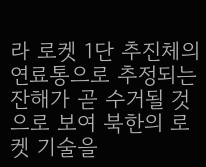라 로켓 1단 추진체의 연료통으로 추정되는 잔해가 곧 수거될 것으로 보여 북한의 로켓 기술을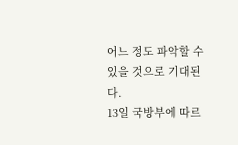어느 정도 파악할 수 있을 것으로 기대된다.
13일 국방부에 따르